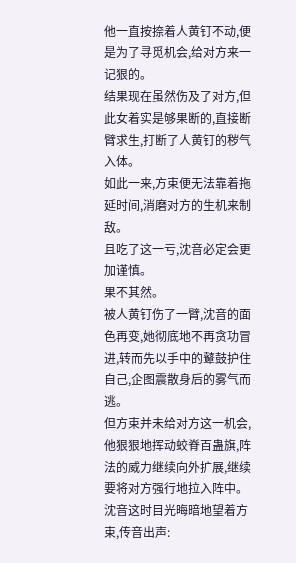他一直按捺着人黄钉不动,便是为了寻觅机会,给对方来一记狠的。
结果现在虽然伤及了对方,但此女着实是够果断的,直接断臂求生,打断了人黄钉的秽气入体。
如此一来,方束便无法靠着拖延时间,消磨对方的生机来制敌。
且吃了这一亏,沈音必定会更加谨慎。
果不其然。
被人黄钉伤了一臂,沈音的面色再变,她彻底地不再贪功冒进,转而先以手中的鼙鼓护住自己,企图震散身后的雾气而逃。
但方束并未给对方这一机会,他狠狠地挥动蛟脊百蛊旗,阵法的威力继续向外扩展,继续要将对方强行地拉入阵中。
沈音这时目光晦暗地望着方束,传音出声: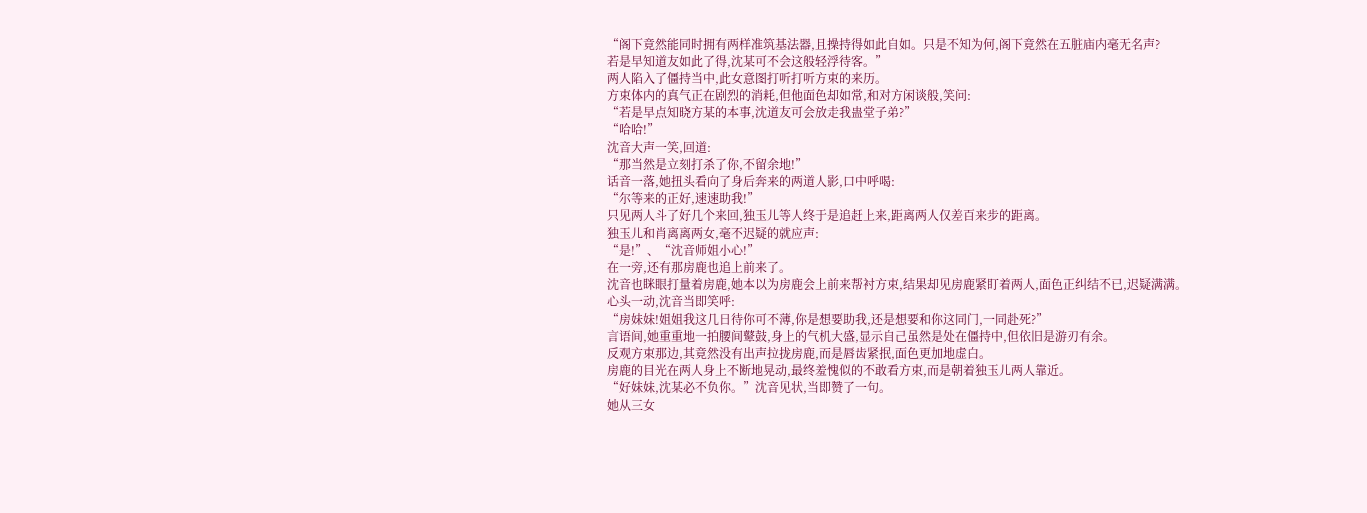“阁下竟然能同时拥有两样准筑基法器,且操持得如此自如。只是不知为何,阁下竟然在五脏庙内毫无名声?
若是早知道友如此了得,沈某可不会这般轻浮待客。”
两人陷入了僵持当中,此女意图打听打听方束的来历。
方束体内的真气正在剧烈的消耗,但他面色却如常,和对方闲谈般,笑问:
“若是早点知晓方某的本事,沈道友可会放走我蛊堂子弟?”
“哈哈!”
沈音大声一笑,回道:
“那当然是立刻打杀了你,不留余地!”
话音一落,她扭头看向了身后奔来的两道人影,口中呼喝:
“尔等来的正好,速速助我!”
只见两人斗了好几个来回,独玉儿等人终于是追赶上来,距离两人仅差百来步的距离。
独玉儿和肖离离两女,毫不迟疑的就应声:
“是!”、“沈音师姐小心!”
在一旁,还有那房鹿也追上前来了。
沈音也眯眼打量着房鹿,她本以为房鹿会上前来帮衬方束,结果却见房鹿紧盯着两人,面色正纠结不已,迟疑满满。
心头一动,沈音当即笑呼:
“房妹妹!姐姐我这几日待你可不薄,你是想要助我,还是想要和你这同门,一同赴死?”
言语间,她重重地一拍腰间鼙鼓,身上的气机大盛,显示自己虽然是处在僵持中,但依旧是游刃有余。
反观方束那边,其竟然没有出声拉拢房鹿,而是唇齿紧抿,面色更加地虚白。
房鹿的目光在两人身上不断地晃动,最终羞愧似的不敢看方束,而是朝着独玉儿两人靠近。
“好妹妹,沈某必不负你。”沈音见状,当即赞了一句。
她从三女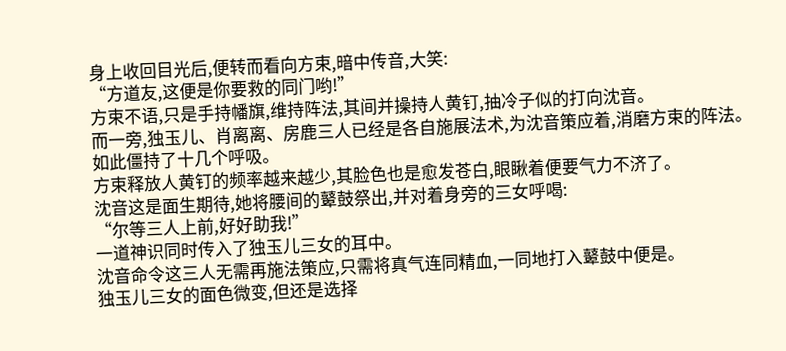身上收回目光后,便转而看向方束,暗中传音,大笑:
“方道友,这便是你要救的同门哟!”
方束不语,只是手持幡旗,维持阵法,其间并操持人黄钉,抽冷子似的打向沈音。
而一旁,独玉儿、肖离离、房鹿三人已经是各自施展法术,为沈音策应着,消磨方束的阵法。
如此僵持了十几个呼吸。
方束释放人黄钉的频率越来越少,其脸色也是愈发苍白,眼瞅着便要气力不济了。
沈音这是面生期待,她将腰间的鼙鼓祭出,并对着身旁的三女呼喝:
“尔等三人上前,好好助我!”
一道神识同时传入了独玉儿三女的耳中。
沈音命令这三人无需再施法策应,只需将真气连同精血,一同地打入鼙鼓中便是。
独玉儿三女的面色微变,但还是选择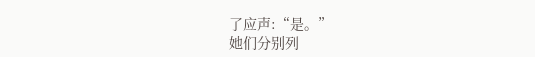了应声:“是。”
她们分别列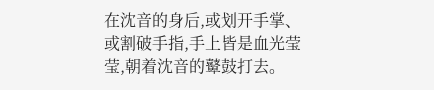在沈音的身后,或划开手掌、或割破手指,手上皆是血光莹莹,朝着沈音的鼙鼓打去。